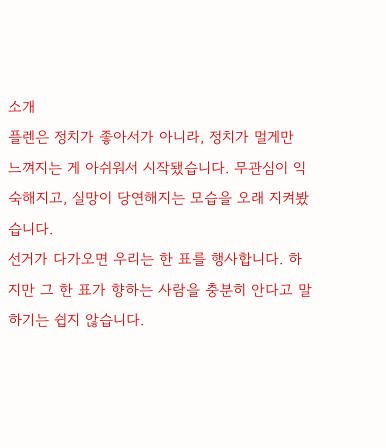소개
플렌은 정치가 좋아서가 아니라, 정치가 멀게만 느껴지는 게 아쉬워서 시작됐습니다. 무관심이 익숙해지고, 실망이 당연해지는 모습을 오래 지켜봤습니다.
선거가 다가오면 우리는 한 표를 행사합니다. 하지만 그 한 표가 향하는 사람을 충분히 안다고 말하기는 쉽지 않습니다.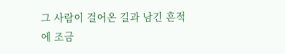그 사람이 걸어온 길과 남긴 흔적에 조금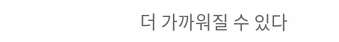더 가까워질 수 있다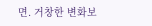면. 거창한 변화보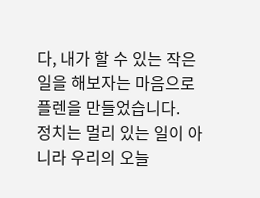다, 내가 할 수 있는 작은 일을 해보자는 마음으로 플렌을 만들었습니다.
정치는 멀리 있는 일이 아니라 우리의 오늘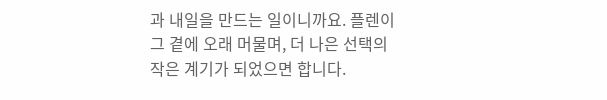과 내일을 만드는 일이니까요. 플렌이 그 곁에 오래 머물며, 더 나은 선택의 작은 계기가 되었으면 합니다.